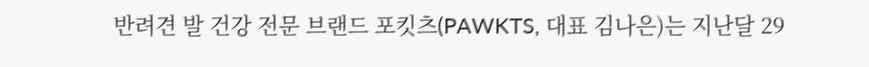반려견 발 건강 전문 브랜드 포킷츠(PAWKTS, 대표 김나은)는 지난달 29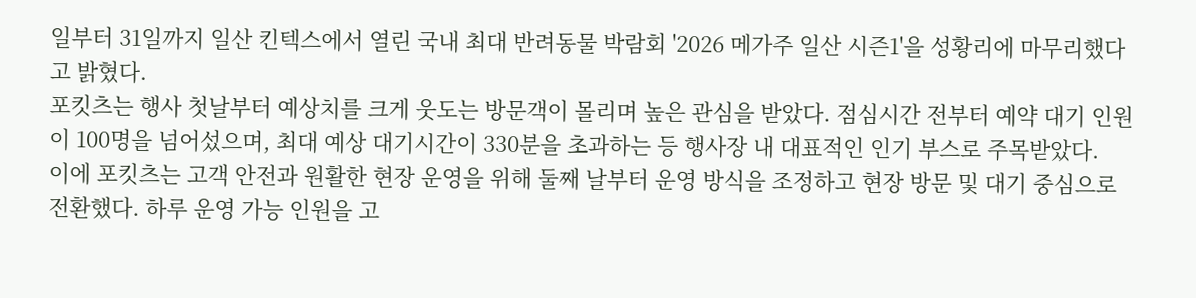일부터 31일까지 일산 킨텍스에서 열린 국내 최대 반려동물 박람회 '2026 메가주 일산 시즌1'을 성황리에 마무리했다고 밝혔다.
포킷츠는 행사 첫날부터 예상치를 크게 웃도는 방문객이 몰리며 높은 관심을 받았다. 점심시간 전부터 예약 대기 인원이 100명을 넘어섰으며, 최대 예상 대기시간이 330분을 초과하는 등 행사장 내 대표적인 인기 부스로 주목받았다.
이에 포킷츠는 고객 안전과 원활한 현장 운영을 위해 둘째 날부터 운영 방식을 조정하고 현장 방문 및 대기 중심으로 전환했다. 하루 운영 가능 인원을 고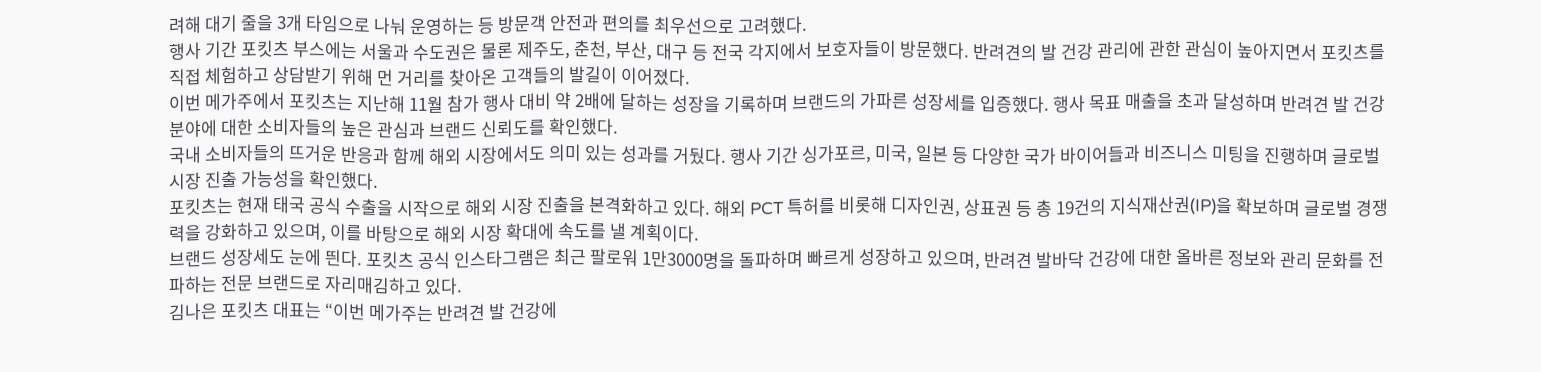려해 대기 줄을 3개 타임으로 나눠 운영하는 등 방문객 안전과 편의를 최우선으로 고려했다.
행사 기간 포킷츠 부스에는 서울과 수도권은 물론 제주도, 춘천, 부산, 대구 등 전국 각지에서 보호자들이 방문했다. 반려견의 발 건강 관리에 관한 관심이 높아지면서 포킷츠를 직접 체험하고 상담받기 위해 먼 거리를 찾아온 고객들의 발길이 이어졌다.
이번 메가주에서 포킷츠는 지난해 11월 참가 행사 대비 약 2배에 달하는 성장을 기록하며 브랜드의 가파른 성장세를 입증했다. 행사 목표 매출을 초과 달성하며 반려견 발 건강 분야에 대한 소비자들의 높은 관심과 브랜드 신뢰도를 확인했다.
국내 소비자들의 뜨거운 반응과 함께 해외 시장에서도 의미 있는 성과를 거뒀다. 행사 기간 싱가포르, 미국, 일본 등 다양한 국가 바이어들과 비즈니스 미팅을 진행하며 글로벌 시장 진출 가능성을 확인했다.
포킷츠는 현재 태국 공식 수출을 시작으로 해외 시장 진출을 본격화하고 있다. 해외 PCT 특허를 비롯해 디자인권, 상표권 등 총 19건의 지식재산권(IP)을 확보하며 글로벌 경쟁력을 강화하고 있으며, 이를 바탕으로 해외 시장 확대에 속도를 낼 계획이다.
브랜드 성장세도 눈에 띈다. 포킷츠 공식 인스타그램은 최근 팔로워 1만3000명을 돌파하며 빠르게 성장하고 있으며, 반려견 발바닥 건강에 대한 올바른 정보와 관리 문화를 전파하는 전문 브랜드로 자리매김하고 있다.
김나은 포킷츠 대표는 “이번 메가주는 반려견 발 건강에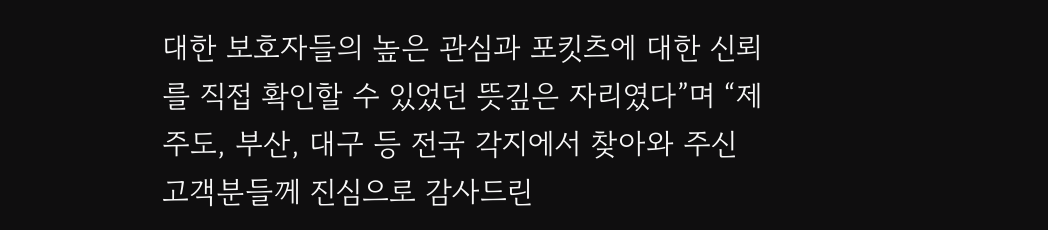대한 보호자들의 높은 관심과 포킷츠에 대한 신뢰를 직접 확인할 수 있었던 뜻깊은 자리였다”며 “제주도, 부산, 대구 등 전국 각지에서 찾아와 주신 고객분들께 진심으로 감사드린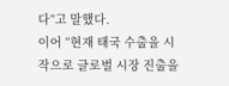다”고 말했다.
이어 “현재 태국 수출을 시작으로 글로벌 시장 진출을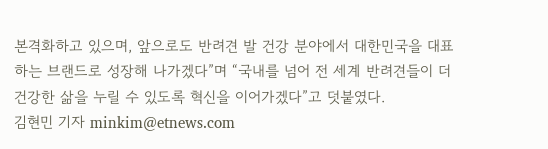본격화하고 있으며, 앞으로도 반려견 발 건강 분야에서 대한민국을 대표하는 브랜드로 성장해 나가겠다”며 “국내를 넘어 전 세계 반려견들이 더 건강한 삶을 누릴 수 있도록 혁신을 이어가겠다”고 덧붙였다.
김현민 기자 minkim@etnews.com